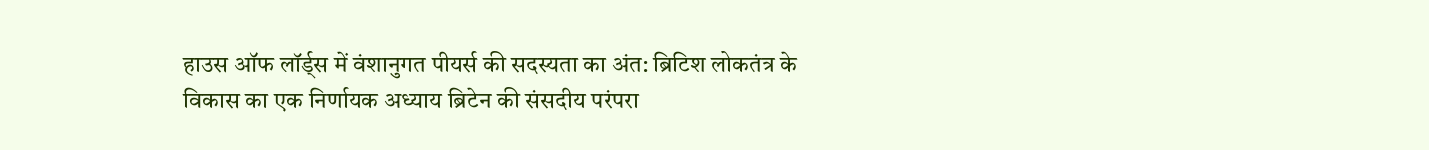हाउस ऑफ लॉर्ड्स में वंशानुगत पीयर्स की सदस्यता का अंत: ब्रिटिश लोकतंत्र के विकास का एक निर्णायक अध्याय ब्रिटेन की संसदीय परंपरा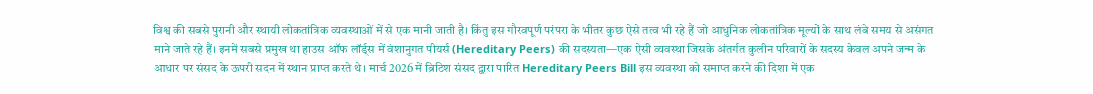विश्व की सबसे पुरानी और स्थायी लोकतांत्रिक व्यवस्थाओं में से एक मानी जाती है। किंतु इस गौरवपूर्ण परंपरा के भीतर कुछ ऐसे तत्व भी रहे हैं जो आधुनिक लोकतांत्रिक मूल्यों के साथ लंबे समय से असंगत माने जाते रहे हैं। इनमें सबसे प्रमुख था हाउस ऑफ लॉर्ड्स में वंशानुगत पीयर्स (Hereditary Peers) की सदस्यता—एक ऐसी व्यवस्था जिसके अंतर्गत कुलीन परिवारों के सदस्य केवल अपने जन्म के आधार पर संसद के ऊपरी सदन में स्थान प्राप्त करते थे। मार्च 2026 में ब्रिटिश संसद द्वारा पारित Hereditary Peers Bill इस व्यवस्था को समाप्त करने की दिशा में एक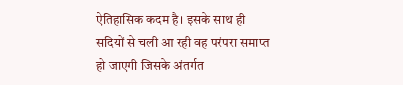ऐतिहासिक कदम है। इसके साथ ही सदियों से चली आ रही वह परंपरा समाप्त हो जाएगी जिसके अंतर्गत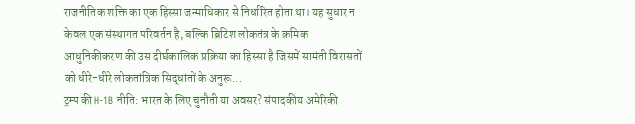राजनीतिक शक्ति का एक हिस्सा जन्माधिकार से निर्धारित होता था। यह सुधार न केवल एक संस्थागत परिवर्तन है, बल्कि ब्रिटिश लोकतंत्र के क्रमिक आधुनिकीकरण की उस दीर्घकालिक प्रक्रिया का हिस्सा है जिसमें सामंती विरासतों को धीरे-धीरे लोकतांत्रिक सिद्धांतों के अनुरू...
ट्रम्प की H-1B नीति: भारत के लिए चुनौती या अवसर? संपादकीय अमेरिकी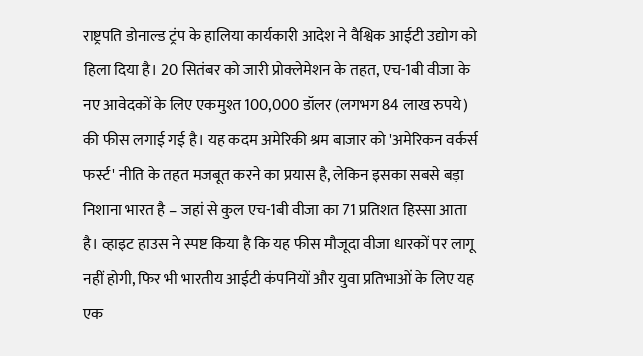राष्ट्रपति डोनाल्ड ट्रंप के हालिया कार्यकारी आदेश ने वैश्विक आईटी उद्योग को हिला दिया है। 20 सितंबर को जारी प्रोक्लेमेशन के तहत, एच-1बी वीजा के नए आवेदकों के लिए एकमुश्त 100,000 डॉलर (लगभग 84 लाख रुपये) की फीस लगाई गई है। यह कदम अमेरिकी श्रम बाजार को 'अमेरिकन वर्कर्स फर्स्ट' नीति के तहत मजबूत करने का प्रयास है, लेकिन इसका सबसे बड़ा निशाना भारत है – जहां से कुल एच-1बी वीजा का 71 प्रतिशत हिस्सा आता है। व्हाइट हाउस ने स्पष्ट किया है कि यह फीस मौजूदा वीजा धारकों पर लागू नहीं होगी, फिर भी भारतीय आईटी कंपनियों और युवा प्रतिभाओं के लिए यह एक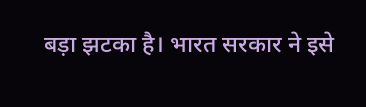बड़ा झटका है। भारत सरकार ने इसे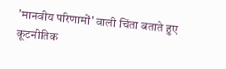'मानवीय परिणामों' वाली चिंता बताते हुए कूटनीतिक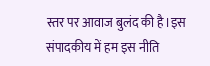स्तर पर आवाज बुलंद की है।इस संपादकीय में हम इस नीति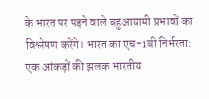के भारत पर पड़ने वाले बहुआयामी प्रभावों का विश्लेषण करेंगे। भारत का एच-1बी निर्भरता: एक आंकड़ों की झलक भारतीय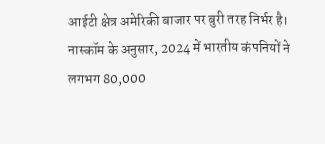आईटी क्षेत्र अमेरिकी बाजार पर बुरी तरह निर्भर है। नास्कॉम के अनुसार, 2024 में भारतीय कंपनियों ने लगभग 80,000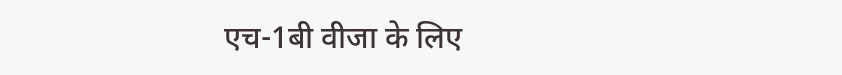एच-1बी वीजा के लिए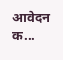आवेदन क...